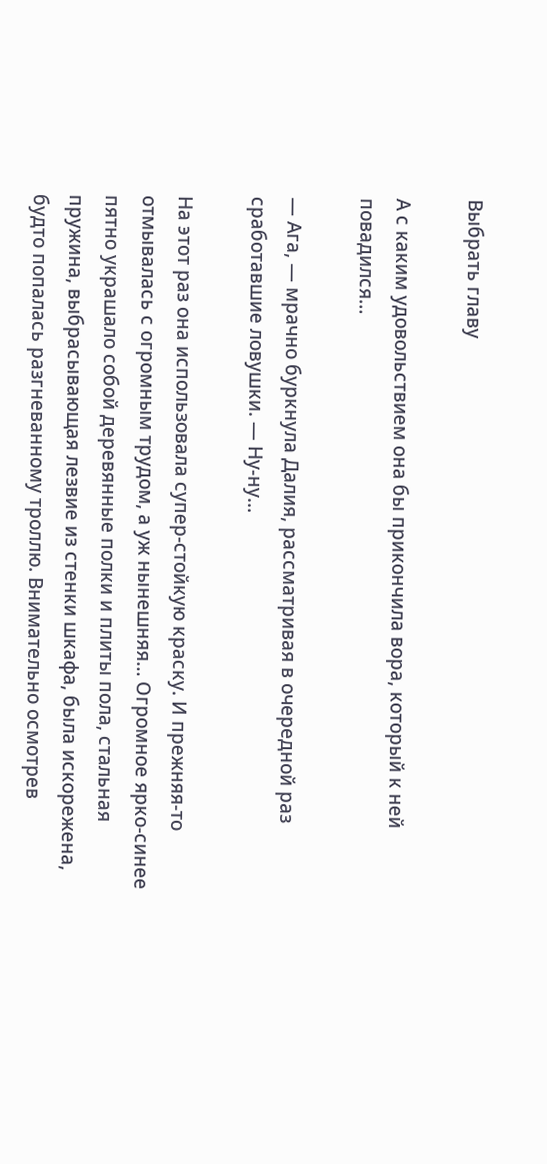Выбрать главу

А с каким удовольствием она бы прикончила вора, который к ней повадился…

— Ага, — мрачно буркнула Далия, рассматривая в очередной раз сработавшие ловушки. — Ну-ну…

На этот раз она использовала супер-стойкую краску. И прежняя-то отмывалась с огромным трудом, а уж нынешняя… Огромное ярко-синее пятно украшало собой деревянные полки и плиты пола, стальная пружина, выбрасывающая лезвие из стенки шкафа, была искорежена, будто попалась разгневанному троллю. Внимательно осмотрев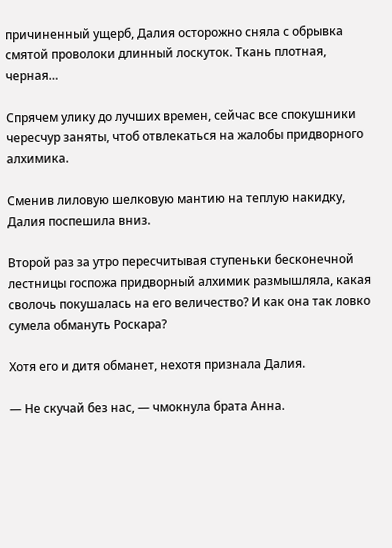причиненный ущерб, Далия осторожно сняла с обрывка смятой проволоки длинный лоскуток. Ткань плотная, черная…

Спрячем улику до лучших времен, сейчас все спокушники чересчур заняты, чтоб отвлекаться на жалобы придворного алхимика.

Сменив лиловую шелковую мантию на теплую накидку, Далия поспешила вниз.

Второй раз за утро пересчитывая ступеньки бесконечной лестницы госпожа придворный алхимик размышляла, какая сволочь покушалась на его величество? И как она так ловко сумела обмануть Роскара?

Хотя его и дитя обманет, нехотя признала Далия.

— Не скучай без нас, — чмокнула брата Анна.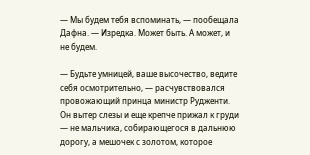— Мы будем тебя вспоминать, — пообещала Дафна. — Изредка. Может быть. А может, и не будем.

— Будьте умницей, ваше высочество, ведите себя осмотрительно, — расчувствовался провожающий принца министр Рудженти. Он вытер слезы и еще крепче прижал к груди — не мальчика, собирающегося в дальнюю дорогу, а мешочек с золотом, которое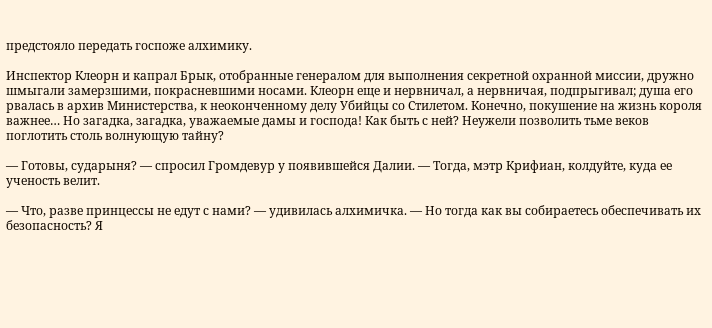предстояло передать госпоже алхимику.

Инспектор Клеорн и капрал Брык, отобранные генералом для выполнения секретной охранной миссии, дружно шмыгали замерзшими, покрасневшими носами. Клеорн еще и нервничал, а нервничая, подпрыгивал; душа его рвалась в архив Министерства, к неоконченному делу Убийцы со Стилетом. Конечно, покушение на жизнь короля важнее… Но загадка, загадка, уважаемые дамы и господа! Как быть с ней? Неужели позволить тьме веков поглотить столь волнующую тайну?

— Готовы, сударыня? — спросил Громдевур у появившейся Далии. — Тогда, мэтр Крифиан, колдуйте, куда ее ученость велит.

— Что, разве принцессы не едут с нами? — удивилась алхимичка. — Но тогда как вы собираетесь обеспечивать их безопасность? Я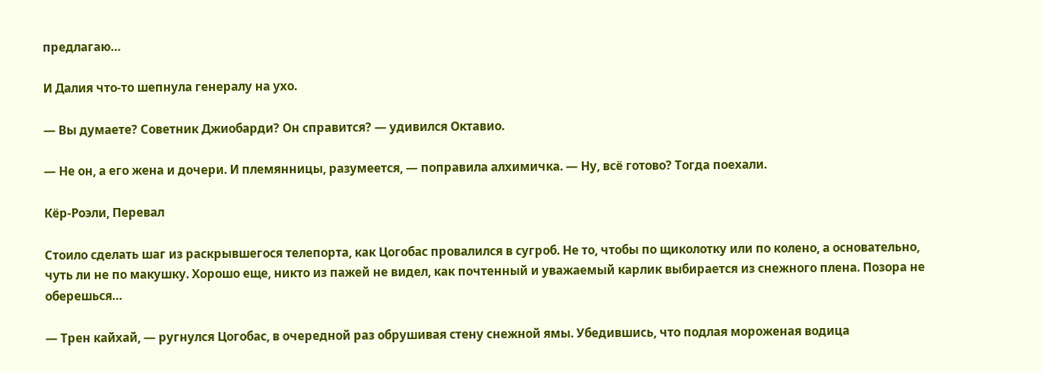предлагаю…

И Далия что-то шепнула генералу на ухо.

— Вы думаете? Советник Джиобарди? Он справится? — удивился Октавио.

— Не он, а его жена и дочери. И племянницы, разумеется, — поправила алхимичка. — Ну, всё готово? Тогда поехали.

Кёр-Роэли, Перевал

Стоило сделать шаг из раскрывшегося телепорта, как Цогобас провалился в сугроб. Не то, чтобы по щиколотку или по колено, а основательно, чуть ли не по макушку. Хорошо еще, никто из пажей не видел, как почтенный и уважаемый карлик выбирается из снежного плена. Позора не оберешься…

— Трен кайхай, — ругнулся Цогобас, в очередной раз обрушивая стену снежной ямы. Убедившись, что подлая мороженая водица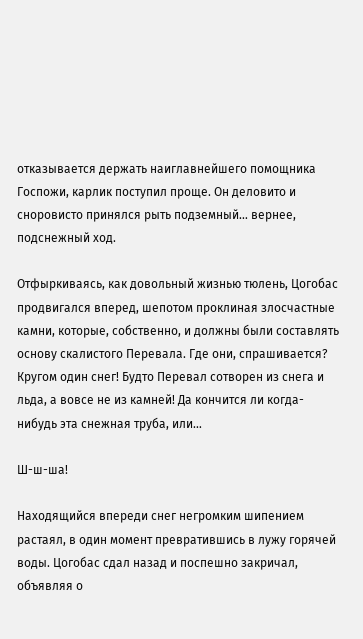отказывается держать наиглавнейшего помощника Госпожи, карлик поступил проще. Он деловито и сноровисто принялся рыть подземный… вернее, подснежный ход.

Отфыркиваясь, как довольный жизнью тюлень, Цогобас продвигался вперед, шепотом проклиная злосчастные камни, которые, собственно, и должны были составлять основу скалистого Перевала. Где они, спрашивается? Кругом один снег! Будто Перевал сотворен из снега и льда, а вовсе не из камней! Да кончится ли когда-нибудь эта снежная труба, или…

Ш-ш-ша!

Находящийся впереди снег негромким шипением растаял, в один момент превратившись в лужу горячей воды. Цогобас сдал назад и поспешно закричал, объявляя о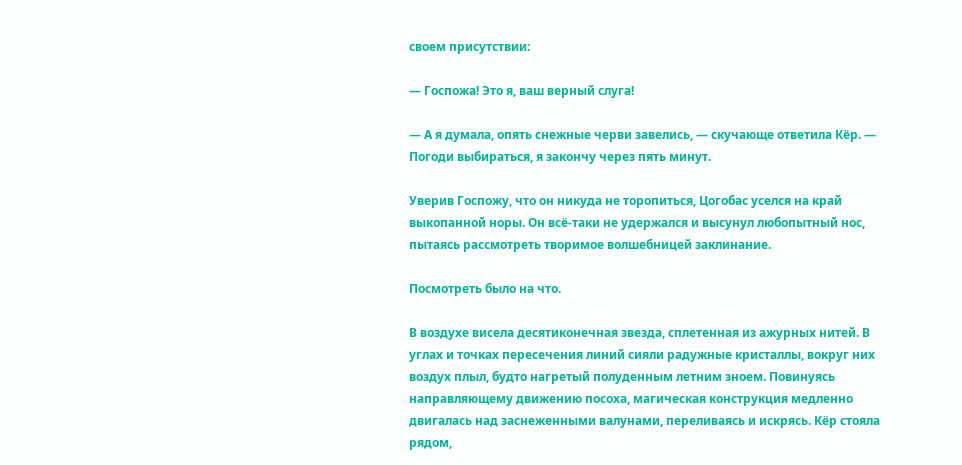своем присутствии:

— Госпожа! Это я, ваш верный слуга!

— А я думала, опять снежные черви завелись, — скучающе ответила Кёр. — Погоди выбираться, я закончу через пять минут.

Уверив Госпожу, что он никуда не торопиться, Цогобас уселся на край выкопанной норы. Он всё-таки не удержался и высунул любопытный нос, пытаясь рассмотреть творимое волшебницей заклинание.

Посмотреть было на что.

В воздухе висела десятиконечная звезда, сплетенная из ажурных нитей. В углах и точках пересечения линий сияли радужные кристаллы, вокруг них воздух плыл, будто нагретый полуденным летним зноем. Повинуясь направляющему движению посоха, магическая конструкция медленно двигалась над заснеженными валунами, переливаясь и искрясь. Кёр стояла рядом,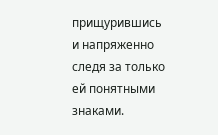прищурившись и напряженно следя за только ей понятными знаками.